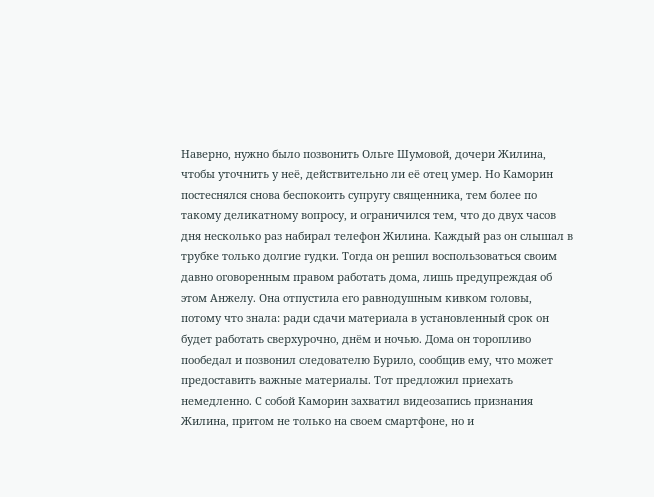Наверно, нужно было позвонить Ольге Шумовой, дочери Жилина, чтобы уточнить у неё, действительно ли её отец умер. Но Каморин постеснялся снова беспокоить супругу священника, тем более по такому деликатному вопросу, и ограничился тем, что до двух часов дня несколько раз набирал телефон Жилина. Каждый раз он слышал в трубке только долгие гудки. Тогда он решил воспользоваться своим давно оговоренным правом работать дома, лишь предупреждая об этом Анжелу. Она отпустила его равнодушным кивком головы, потому что знала: ради сдачи материала в установленный срок он будет работать сверхурочно, днём и ночью. Дома он торопливо пообедал и позвонил следователю Бурило, сообщив ему, что может предоставить важные материалы. Тот предложил приехать немедленно. С собой Каморин захватил видеозапись признания Жилина, притом не только на своем смартфоне, но и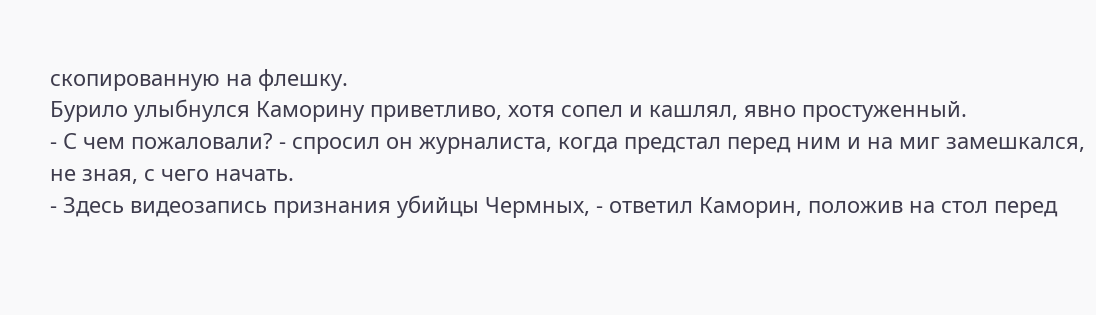скопированную на флешку.
Бурило улыбнулся Каморину приветливо, хотя сопел и кашлял, явно простуженный.
- С чем пожаловали? - спросил он журналиста, когда предстал перед ним и на миг замешкался, не зная, с чего начать.
- Здесь видеозапись признания убийцы Чермных, - ответил Каморин, положив на стол перед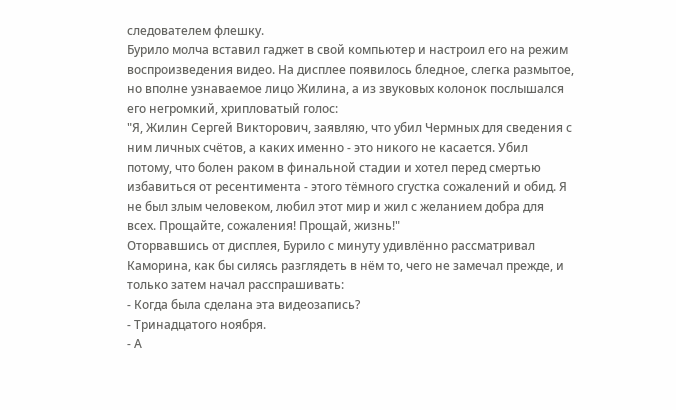следователем флешку.
Бурило молча вставил гаджет в свой компьютер и настроил его на режим воспроизведения видео. На дисплее появилось бледное, слегка размытое, но вполне узнаваемое лицо Жилина, а из звуковых колонок послышался его негромкий, хрипловатый голос:
"Я, Жилин Сергей Викторович, заявляю, что убил Чермных для сведения с ним личных счётов, а каких именно - это никого не касается. Убил потому, что болен раком в финальной стадии и хотел перед смертью избавиться от ресентимента - этого тёмного сгустка сожалений и обид. Я не был злым человеком, любил этот мир и жил с желанием добра для всех. Прощайте, сожаления! Прощай, жизнь!"
Оторвавшись от дисплея, Бурило с минуту удивлённо рассматривал Каморина, как бы силясь разглядеть в нём то, чего не замечал прежде, и только затем начал расспрашивать:
- Когда была сделана эта видеозапись?
- Тринадцатого ноября.
- А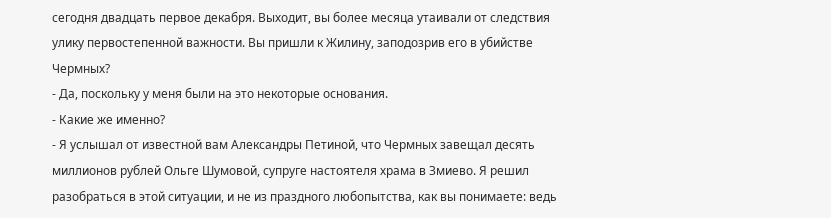сегодня двадцать первое декабря. Выходит, вы более месяца утаивали от следствия улику первостепенной важности. Вы пришли к Жилину, заподозрив его в убийстве Чермных?
- Да, поскольку у меня были на это некоторые основания.
- Какие же именно?
- Я услышал от известной вам Александры Петиной, что Чермных завещал десять миллионов рублей Ольге Шумовой, супруге настоятеля храма в Змиево. Я решил разобраться в этой ситуации, и не из праздного любопытства, как вы понимаете: ведь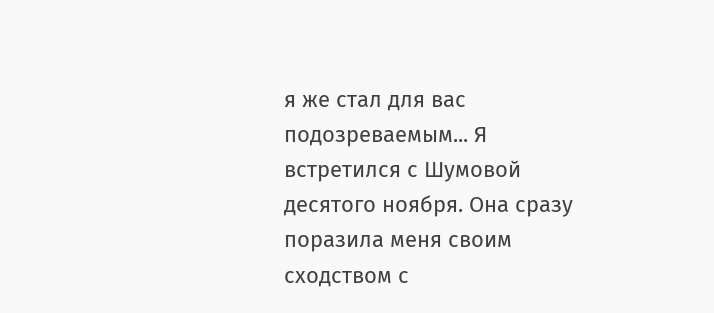я же стал для вас подозреваемым... Я встретился с Шумовой десятого ноября. Она сразу поразила меня своим сходством с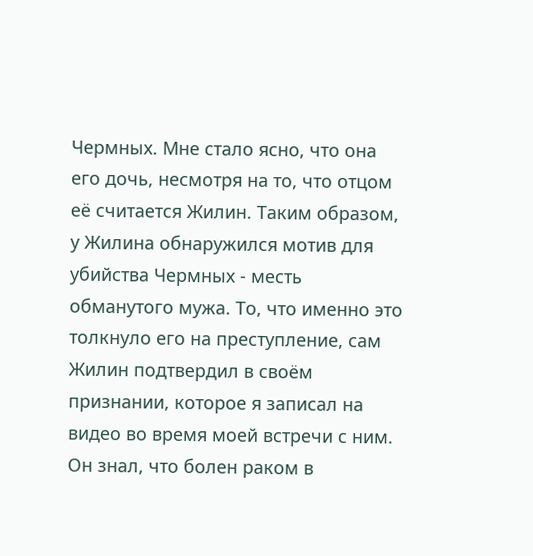Чермных. Мне стало ясно, что она его дочь, несмотря на то, что отцом её считается Жилин. Таким образом, у Жилина обнаружился мотив для убийства Чермных - месть обманутого мужа. То, что именно это толкнуло его на преступление, сам Жилин подтвердил в своём признании, которое я записал на видео во время моей встречи с ним. Он знал, что болен раком в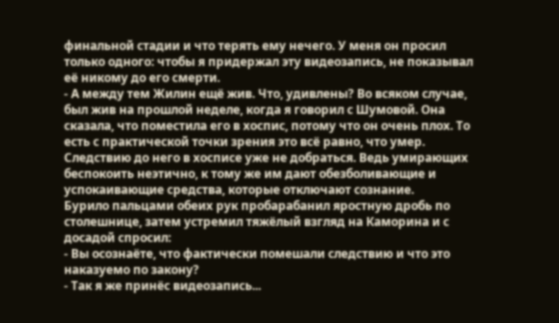финальной стадии и что терять ему нечего. У меня он просил только одного: чтобы я придержал эту видеозапись, не показывал её никому до его смерти.
- А между тем Жилин ещё жив. Что, удивлены? Во всяком случае, был жив на прошлой неделе, когда я говорил с Шумовой. Она сказала, что поместила его в хоспис, потому что он очень плох. То есть с практической точки зрения это всё равно, что умер. Следствию до него в хосписе уже не добраться. Ведь умирающих беспокоить неэтично, к тому же им дают обезболивающие и успокаивающие средства, которые отключают сознание.
Бурило пальцами обеих рук пробарабанил яростную дробь по столешнице, затем устремил тяжёлый взгляд на Каморина и с досадой спросил:
- Вы осознаёте, что фактически помешали следствию и что это наказуемо по закону?
- Так я же принёс видеозапись...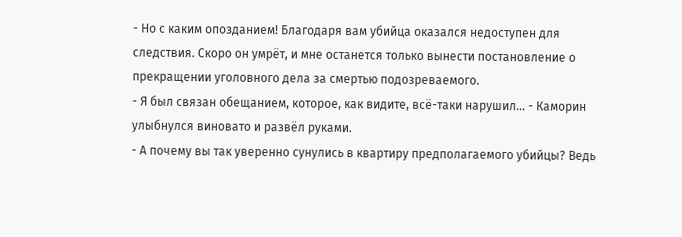- Но с каким опозданием! Благодаря вам убийца оказался недоступен для следствия. Скоро он умрёт, и мне останется только вынести постановление о прекращении уголовного дела за смертью подозреваемого.
- Я был связан обещанием, которое, как видите, всё-таки нарушил... - Каморин улыбнулся виновато и развёл руками.
- А почему вы так уверенно сунулись в квартиру предполагаемого убийцы? Ведь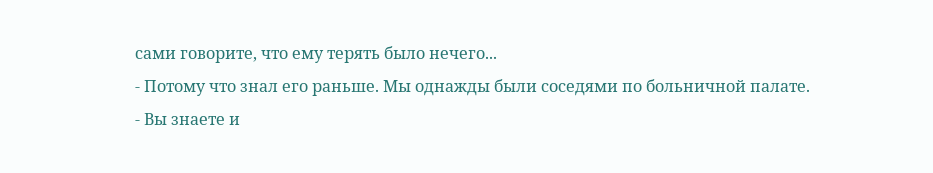сами говорите, что ему терять было нечего...
- Потому что знал его раньше. Мы однажды были соседями по больничной палате.
- Вы знаете и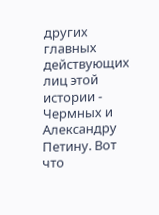других главных действующих лиц этой истории - Чермных и Александру Петину. Вот что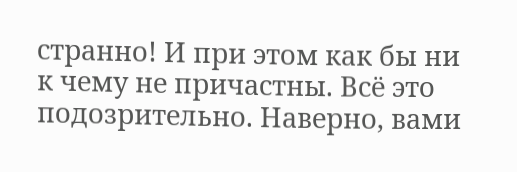странно! И при этом как бы ни к чему не причастны. Всё это подозрительно. Наверно, вами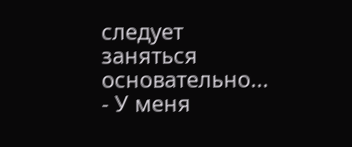следует заняться основательно...
- У меня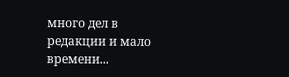много дел в редакции и мало времени...